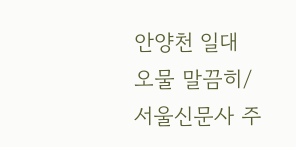안양천 일대 오물 말끔히/서울신문사 주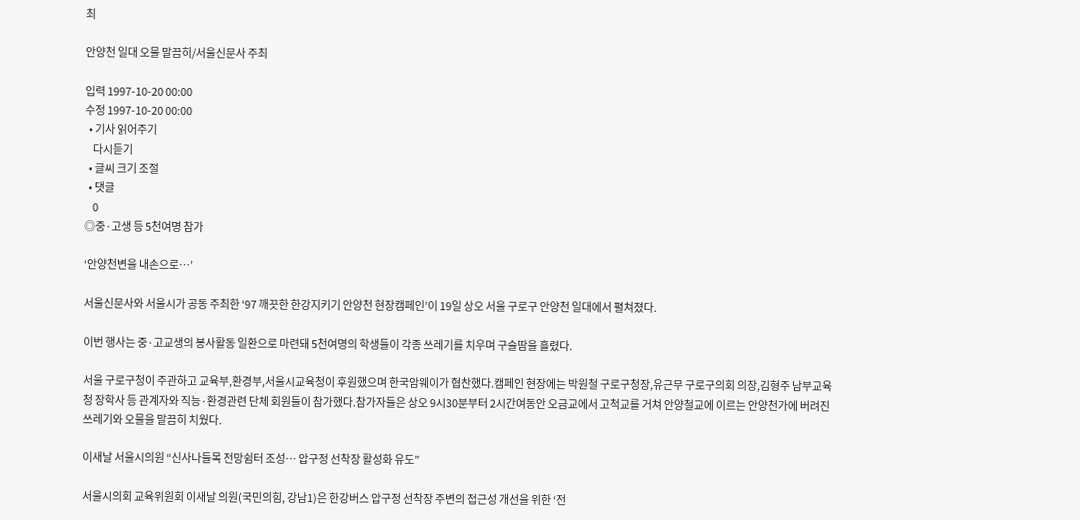최

안양천 일대 오물 말끔히/서울신문사 주최

입력 1997-10-20 00:00
수정 1997-10-20 00:00
  • 기사 읽어주기
    다시듣기
  • 글씨 크기 조절
  • 댓글
    0
◎중·고생 등 5천여명 참가

‘안양천변을 내손으로…’

서울신문사와 서울시가 공동 주최한 ‘97 깨끗한 한강지키기 안양천 현장캠페인’이 19일 상오 서울 구로구 안양천 일대에서 펼쳐졌다.

이번 행사는 중·고교생의 봉사활동 일환으로 마련돼 5천여명의 학생들이 각종 쓰레기를 치우며 구슬땀을 흘렸다.

서울 구로구청이 주관하고 교육부,환경부,서울시교육청이 후원했으며 한국암웨이가 협찬했다.캠페인 현장에는 박원철 구로구청장,유근무 구로구의회 의장,김형주 남부교육청 장학사 등 관계자와 직능·환경관련 단체 회원들이 참가했다.참가자들은 상오 9시30분부터 2시간여동안 오금교에서 고척교를 거쳐 안양철교에 이르는 안양천가에 버려진 쓰레기와 오물을 말끔히 치웠다.

이새날 서울시의원 “신사나들목 전망쉼터 조성… 압구정 선착장 활성화 유도”

서울시의회 교육위원회 이새날 의원(국민의힘, 강남1)은 한강버스 압구정 선착장 주변의 접근성 개선을 위한 ‘전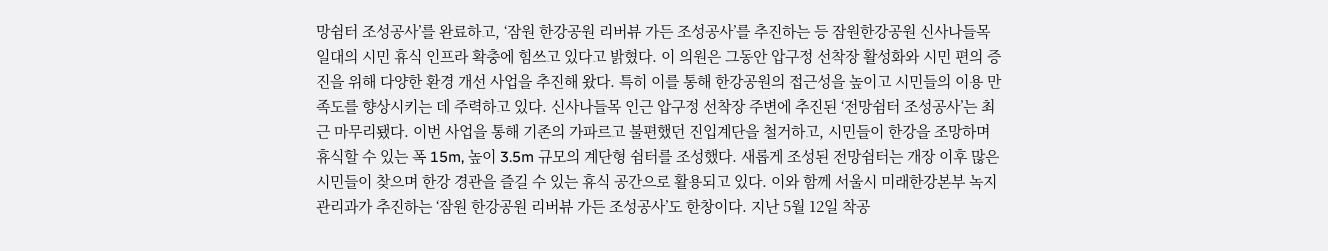망쉼터 조성공사’를 완료하고, ‘잠원 한강공원 리버뷰 가든 조성공사’를 추진하는 등 잠원한강공원 신사나들목 일대의 시민 휴식 인프라 확충에 힘쓰고 있다고 밝혔다. 이 의원은 그동안 압구정 선착장 활성화와 시민 편의 증진을 위해 다양한 환경 개선 사업을 추진해 왔다. 특히 이를 통해 한강공원의 접근성을 높이고 시민들의 이용 만족도를 향상시키는 데 주력하고 있다. 신사나들목 인근 압구정 선착장 주변에 추진된 ‘전망쉼터 조성공사’는 최근 마무리됐다. 이번 사업을 통해 기존의 가파르고 불편했던 진입계단을 철거하고, 시민들이 한강을 조망하며 휴식할 수 있는 폭 15m, 높이 3.5m 규모의 계단형 쉼터를 조성했다. 새롭게 조성된 전망쉼터는 개장 이후 많은 시민들이 찾으며 한강 경관을 즐길 수 있는 휴식 공간으로 활용되고 있다. 이와 함께 서울시 미래한강본부 녹지관리과가 추진하는 ‘잠원 한강공원 리버뷰 가든 조성공사’도 한창이다. 지난 5월 12일 착공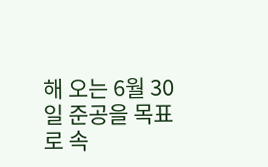해 오는 6월 30일 준공을 목표로 속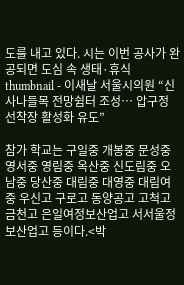도를 내고 있다. 시는 이번 공사가 완공되면 도심 속 생태·휴식
thumbnail - 이새날 서울시의원 “신사나들목 전망쉼터 조성… 압구정 선착장 활성화 유도”

참가 학교는 구일중 개봉중 문성중 영서중 영림중 옥산중 신도림중 오남중 당산중 대림중 대영중 대림여중 우신고 구로고 동양공고 고척고 금천고 은일여정보산업고 서서울정보산업고 등이다.<박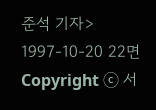준석 기자>
1997-10-20 22면
Copyright ⓒ 서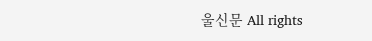울신문 All rights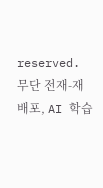reserved. 무단 전재-재배포, AI 학습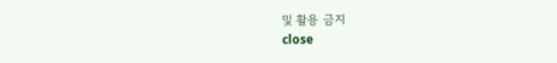및 활용 금지
close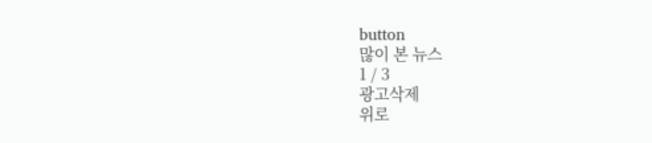button
많이 본 뉴스
1 / 3
광고삭제
위로